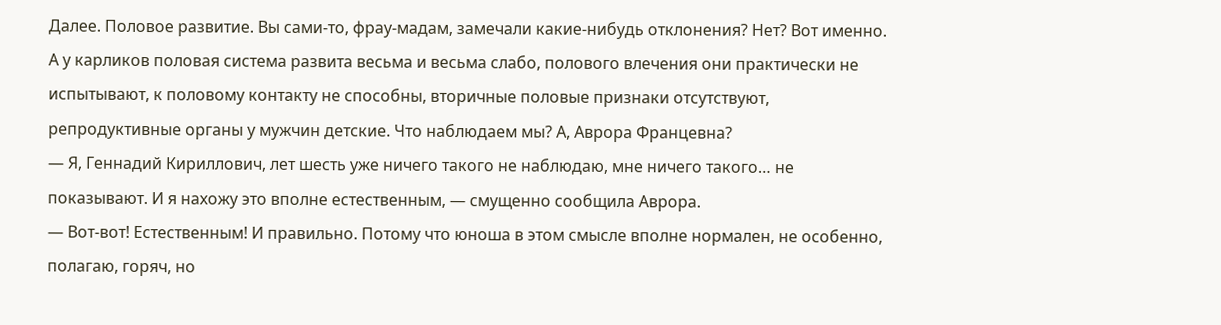Далее. Половое развитие. Вы сами-то, фрау-мадам, замечали какие-нибудь отклонения? Нет? Вот именно. А у карликов половая система развита весьма и весьма слабо, полового влечения они практически не испытывают, к половому контакту не способны, вторичные половые признаки отсутствуют, репродуктивные органы у мужчин детские. Что наблюдаем мы? А, Аврора Францевна?
— Я, Геннадий Кириллович, лет шесть уже ничего такого не наблюдаю, мне ничего такого… не показывают. И я нахожу это вполне естественным, — смущенно сообщила Аврора.
— Вот-вот! Естественным! И правильно. Потому что юноша в этом смысле вполне нормален, не особенно, полагаю, горяч, но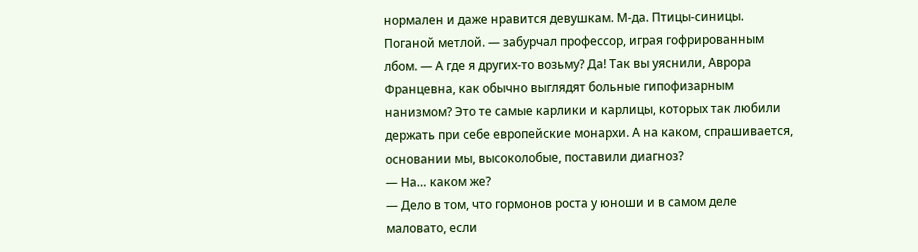нормален и даже нравится девушкам. М-да. Птицы-синицы. Поганой метлой. — забурчал профессор, играя гофрированным лбом. — А где я других-то возьму? Да! Так вы уяснили, Аврора Францевна, как обычно выглядят больные гипофизарным нанизмом? Это те самые карлики и карлицы, которых так любили держать при себе европейские монархи. А на каком, спрашивается, основании мы, высоколобые, поставили диагноз?
— На… каком же?
— Дело в том, что гормонов роста у юноши и в самом деле маловато, если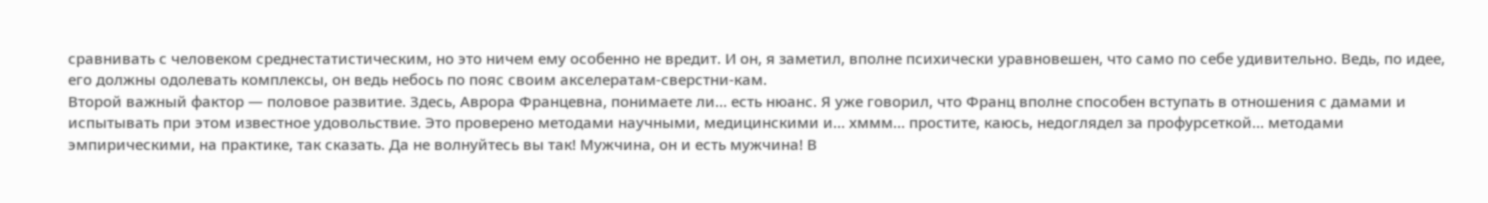сравнивать с человеком среднестатистическим, но это ничем ему особенно не вредит. И он, я заметил, вполне психически уравновешен, что само по себе удивительно. Ведь, по идее, его должны одолевать комплексы, он ведь небось по пояс своим акселератам-сверстни-кам.
Второй важный фактор — половое развитие. Здесь, Аврора Францевна, понимаете ли… есть нюанс. Я уже говорил, что Франц вполне способен вступать в отношения с дамами и испытывать при этом известное удовольствие. Это проверено методами научными, медицинскими и… хммм… простите, каюсь, недоглядел за профурсеткой… методами эмпирическими, на практике, так сказать. Да не волнуйтесь вы так! Мужчина, он и есть мужчина! В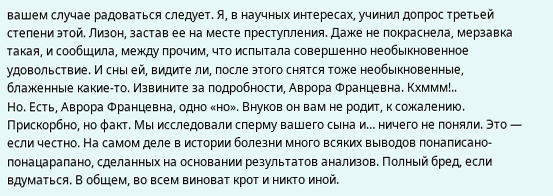вашем случае радоваться следует. Я, в научных интересах, учинил допрос третьей степени этой. Лизон, застав ее на месте преступления. Даже не покраснела, мерзавка такая, и сообщила, между прочим, что испытала совершенно необыкновенное удовольствие. И сны ей, видите ли, после этого снятся тоже необыкновенные, блаженные какие-то. Извините за подробности, Аврора Францевна. Кхммм!..
Но. Есть, Аврора Францевна, одно «но». Внуков он вам не родит, к сожалению. Прискорбно, но факт. Мы исследовали сперму вашего сына и… ничего не поняли. Это — если честно. На самом деле в истории болезни много всяких выводов понаписано-понацарапано, сделанных на основании результатов анализов. Полный бред, если вдуматься. В общем, во всем виноват крот и никто иной.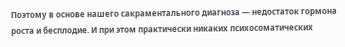Поэтому в основе нашего сакраментального диагноза — недостаток гормона роста и бесплодие. И при этом практически никаких психосоматических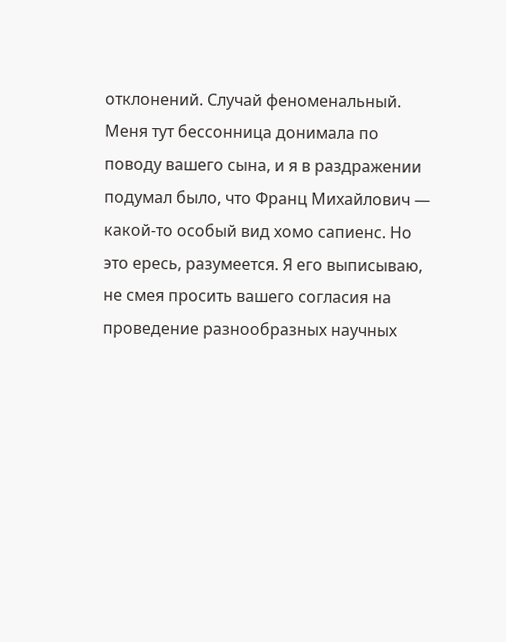отклонений. Случай феноменальный. Меня тут бессонница донимала по поводу вашего сына, и я в раздражении подумал было, что Франц Михайлович — какой-то особый вид хомо сапиенс. Но это ересь, разумеется. Я его выписываю, не смея просить вашего согласия на проведение разнообразных научных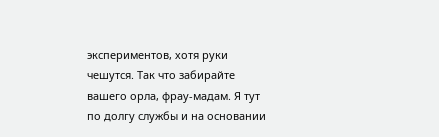экспериментов, хотя руки чешутся. Так что забирайте вашего орла, фрау-мадам. Я тут по долгу службы и на основании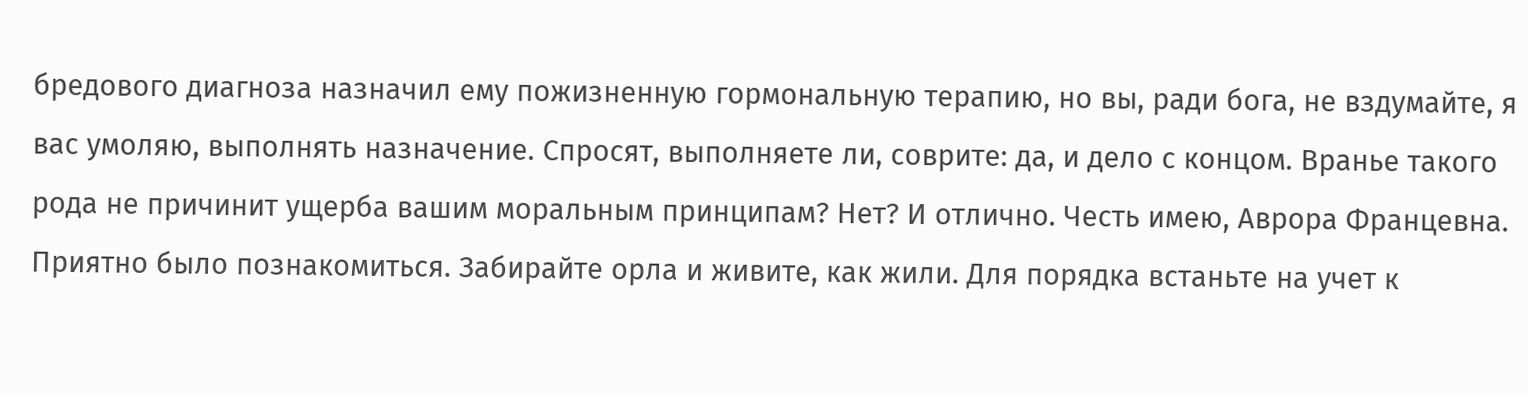бредового диагноза назначил ему пожизненную гормональную терапию, но вы, ради бога, не вздумайте, я вас умоляю, выполнять назначение. Спросят, выполняете ли, соврите: да, и дело с концом. Вранье такого рода не причинит ущерба вашим моральным принципам? Нет? И отлично. Честь имею, Аврора Францевна. Приятно было познакомиться. Забирайте орла и живите, как жили. Для порядка встаньте на учет к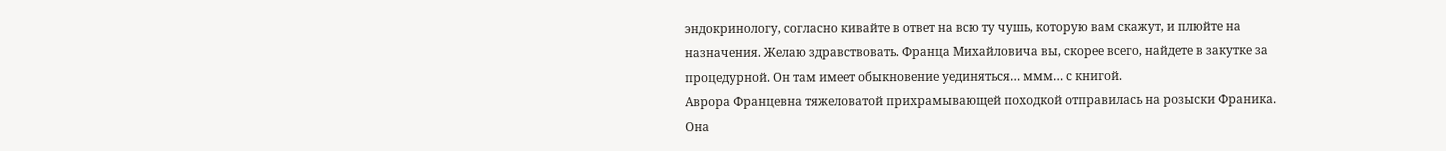эндокринологу, согласно кивайте в ответ на всю ту чушь, которую вам скажут, и плюйте на назначения. Желаю здравствовать. Франца Михайловича вы, скорее всего, найдете в закутке за процедурной. Он там имеет обыкновение уединяться… ммм… с книгой.
Аврора Францевна тяжеловатой прихрамывающей походкой отправилась на розыски Франика. Она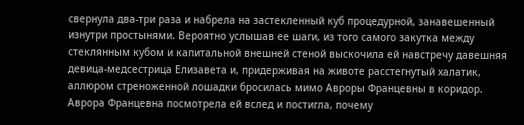свернула два-три раза и набрела на застекленный куб процедурной, занавешенный изнутри простынями. Вероятно услышав ее шаги, из того самого закутка между стеклянным кубом и капитальной внешней стеной выскочила ей навстречу давешняя девица-медсестрица Елизавета и, придерживая на животе расстегнутый халатик, аллюром стреноженной лошадки бросилась мимо Авроры Францевны в коридор. Аврора Францевна посмотрела ей вслед и постигла, почему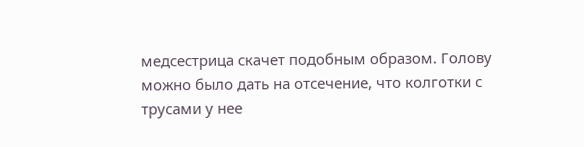медсестрица скачет подобным образом. Голову можно было дать на отсечение, что колготки с трусами у нее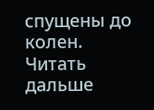спущены до колен.
Читать дальше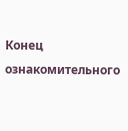Конец ознакомительного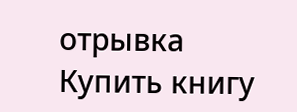отрывка
Купить книгу